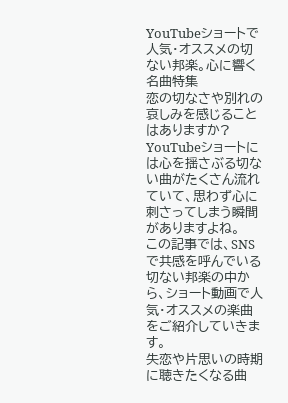YouTubeショートで人気・オススメの切ない邦楽。心に響く名曲特集
恋の切なさや別れの哀しみを感じることはありますか?
YouTubeショートには心を揺さぶる切ない曲がたくさん流れていて、思わず心に刺さってしまう瞬間がありますよね。
この記事では、SNSで共感を呼んでいる切ない邦楽の中から、ショート動画で人気・オススメの楽曲をご紹介していきます。
失恋や片思いの時期に聴きたくなる曲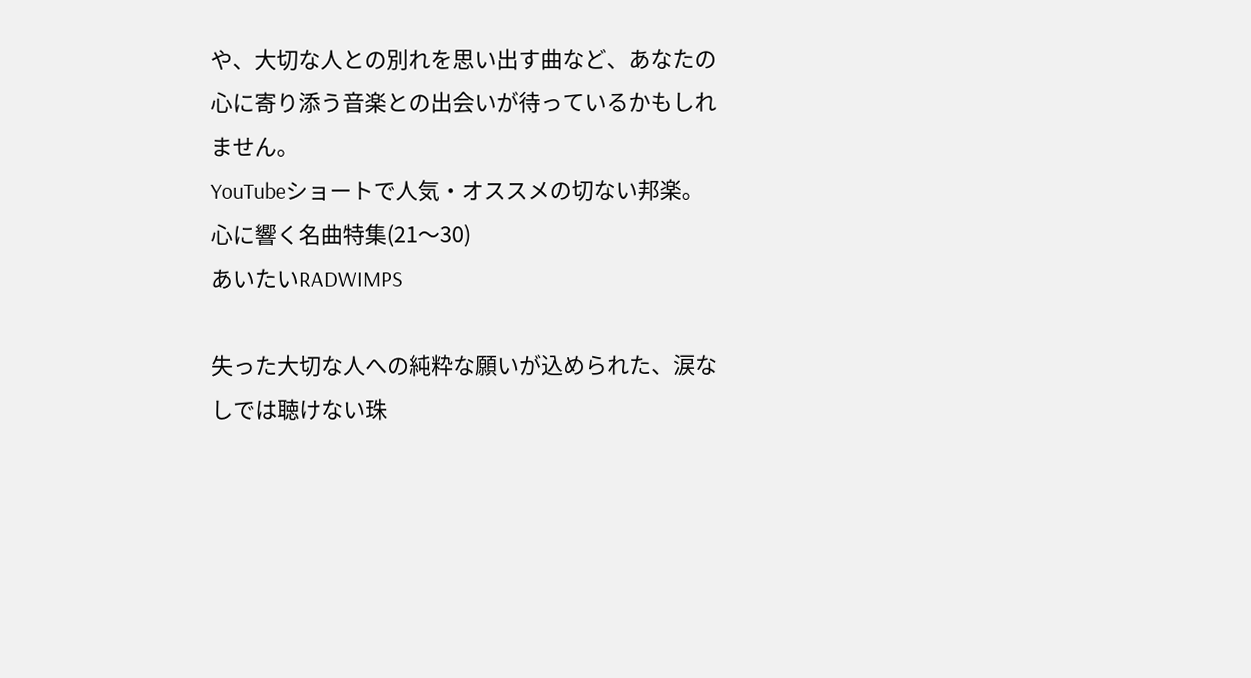や、大切な人との別れを思い出す曲など、あなたの心に寄り添う音楽との出会いが待っているかもしれません。
YouTubeショートで人気・オススメの切ない邦楽。心に響く名曲特集(21〜30)
あいたいRADWIMPS

失った大切な人への純粋な願いが込められた、涙なしでは聴けない珠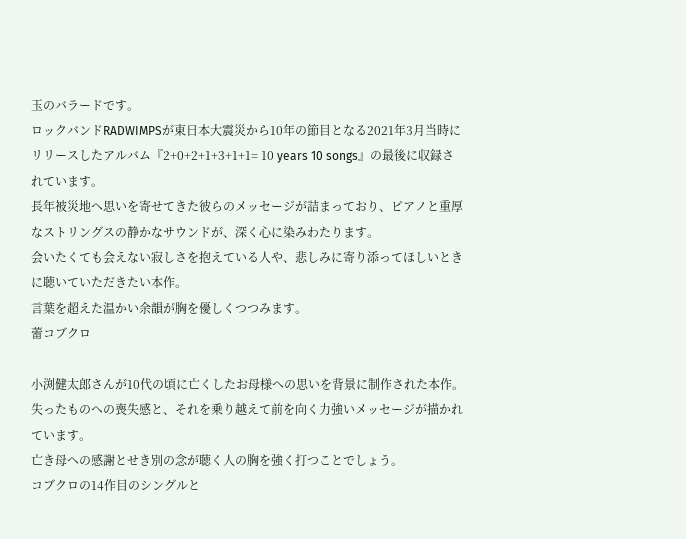玉のバラードです。
ロックバンドRADWIMPSが東日本大震災から10年の節目となる2021年3月当時にリリースしたアルバム『2+0+2+1+3+1+1= 10 years 10 songs』の最後に収録されています。
長年被災地へ思いを寄せてきた彼らのメッセージが詰まっており、ピアノと重厚なストリングスの静かなサウンドが、深く心に染みわたります。
会いたくても会えない寂しさを抱えている人や、悲しみに寄り添ってほしいときに聴いていただきたい本作。
言葉を超えた温かい余韻が胸を優しくつつみます。
蕾コブクロ

小渕健太郎さんが10代の頃に亡くしたお母様への思いを背景に制作された本作。
失ったものへの喪失感と、それを乗り越えて前を向く力強いメッセージが描かれています。
亡き母への感謝とせき別の念が聴く人の胸を強く打つことでしょう。
コブクロの14作目のシングルと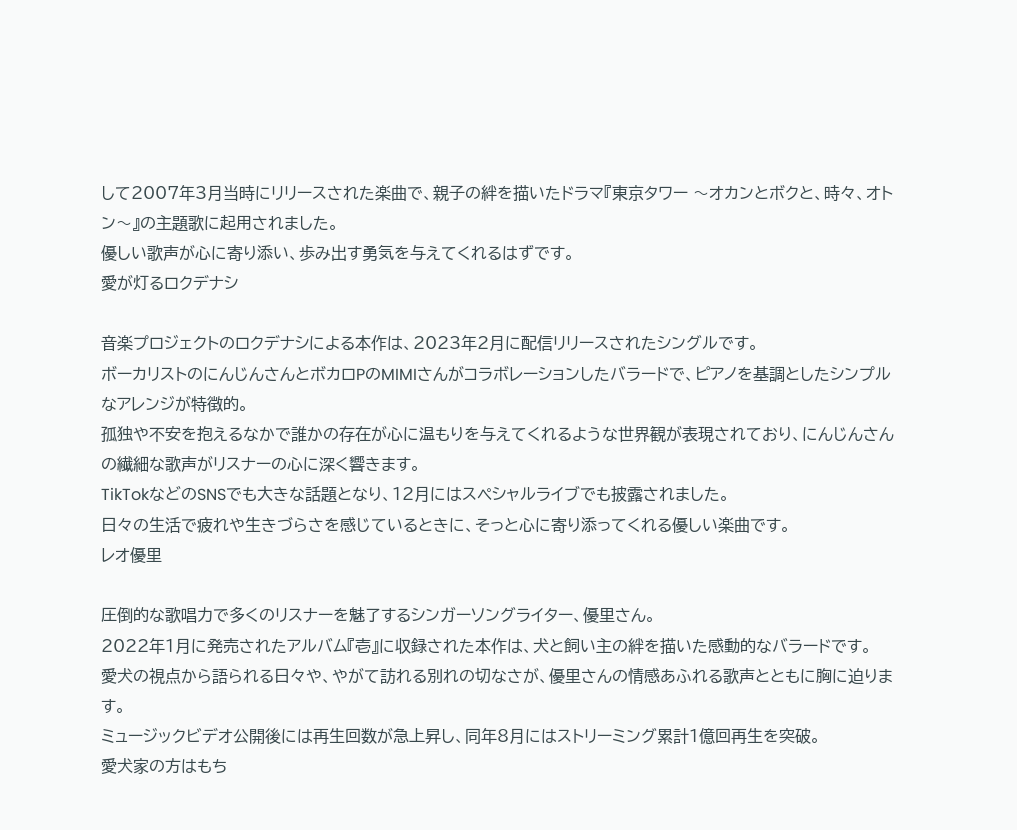して2007年3月当時にリリースされた楽曲で、親子の絆を描いたドラマ『東京タワー 〜オカンとボクと、時々、オトン〜』の主題歌に起用されました。
優しい歌声が心に寄り添い、歩み出す勇気を与えてくれるはずです。
愛が灯るロクデナシ

音楽プロジェクトのロクデナシによる本作は、2023年2月に配信リリースされたシングルです。
ボーカリストのにんじんさんとボカロPのMIMIさんがコラボレーションしたバラードで、ピアノを基調としたシンプルなアレンジが特徴的。
孤独や不安を抱えるなかで誰かの存在が心に温もりを与えてくれるような世界観が表現されており、にんじんさんの繊細な歌声がリスナーの心に深く響きます。
TikTokなどのSNSでも大きな話題となり、12月にはスペシャルライブでも披露されました。
日々の生活で疲れや生きづらさを感じているときに、そっと心に寄り添ってくれる優しい楽曲です。
レオ優里

圧倒的な歌唱力で多くのリスナーを魅了するシンガーソングライター、優里さん。
2022年1月に発売されたアルバム『壱』に収録された本作は、犬と飼い主の絆を描いた感動的なバラードです。
愛犬の視点から語られる日々や、やがて訪れる別れの切なさが、優里さんの情感あふれる歌声とともに胸に迫ります。
ミュージックビデオ公開後には再生回数が急上昇し、同年8月にはストリーミング累計1億回再生を突破。
愛犬家の方はもち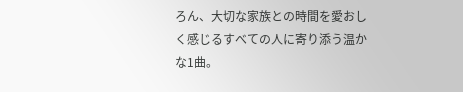ろん、大切な家族との時間を愛おしく感じるすべての人に寄り添う温かな1曲。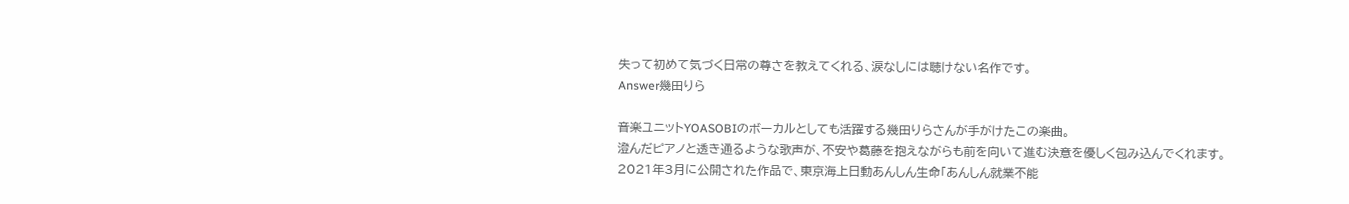失って初めて気づく日常の尊さを教えてくれる、涙なしには聴けない名作です。
Answer幾田りら

音楽ユニットYOASOBIのボーカルとしても活躍する幾田りらさんが手がけたこの楽曲。
澄んだピアノと透き通るような歌声が、不安や葛藤を抱えながらも前を向いて進む決意を優しく包み込んでくれます。
2021年3月に公開された作品で、東京海上日動あんしん生命「あんしん就業不能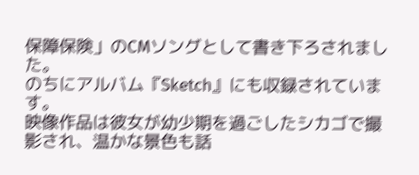保障保険」のCMソングとして書き下ろされました。
のちにアルバム『Sketch』にも収録されています。
映像作品は彼女が幼少期を過ごしたシカゴで撮影され、温かな景色も話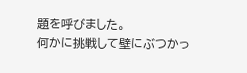題を呼びました。
何かに挑戦して壁にぶつかっ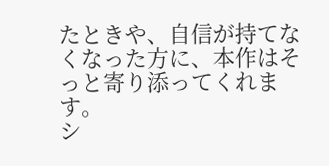たときや、自信が持てなくなった方に、本作はそっと寄り添ってくれます。
シ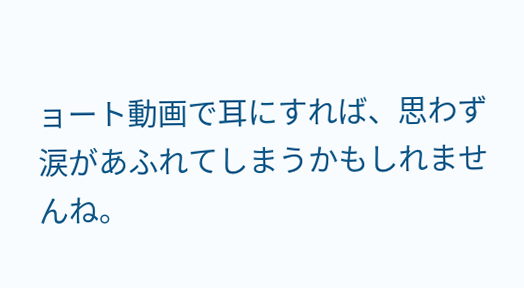ョート動画で耳にすれば、思わず涙があふれてしまうかもしれませんね。